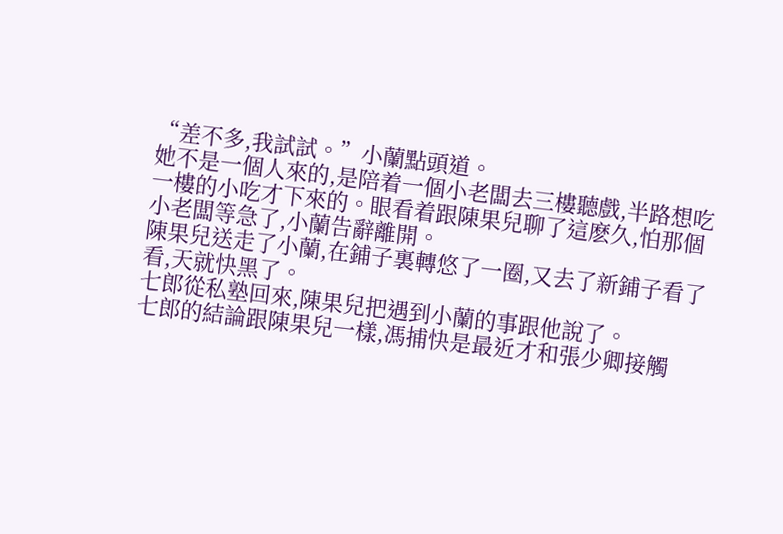“差不多,我試試。”小蘭點頭道。
她不是一個人來的,是陪着一個小老闆去三樓聽戲,半路想吃一樓的小吃才下來的。眼看着跟陳果兒聊了這麽久,怕那個小老闆等急了,小蘭告辭離開。
陳果兒送走了小蘭,在鋪子裏轉悠了一圈,又去了新鋪子看了看,天就快黑了。
七郎從私塾回來,陳果兒把遇到小蘭的事跟他說了。
七郎的結論跟陳果兒一樣,馮捕快是最近才和張少卿接觸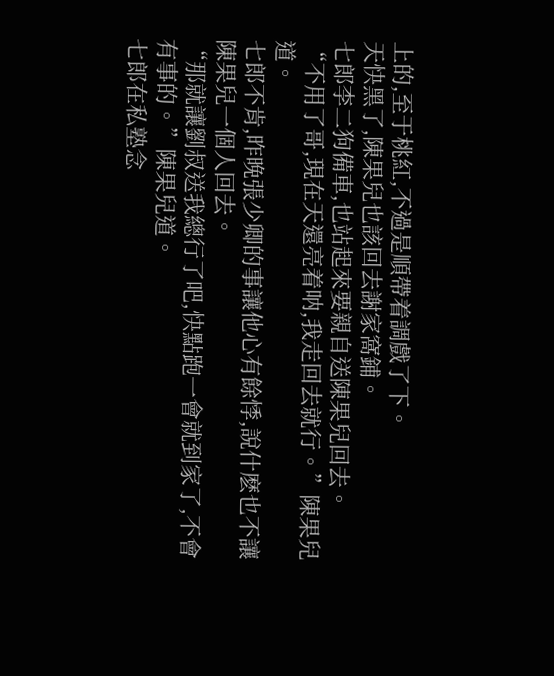上的,至于桃紅,不過是順帶着調戲了下。
天快黑了,陳果兒也該回去謝家窩鋪。
七郎李二狗備車,也站起來要親自送陳果兒回去。
“不用了哥,現在天還亮着呐,我走回去就行。”陳果兒道。
七郎不肯,昨晚張少卿的事讓他心有餘悸,說什麽也不讓陳果兒一個人回去。
“那就讓劉叔送我總行了吧,快點跑一會就到家了,不會有事的。”陳果兒道。
七郎在私塾念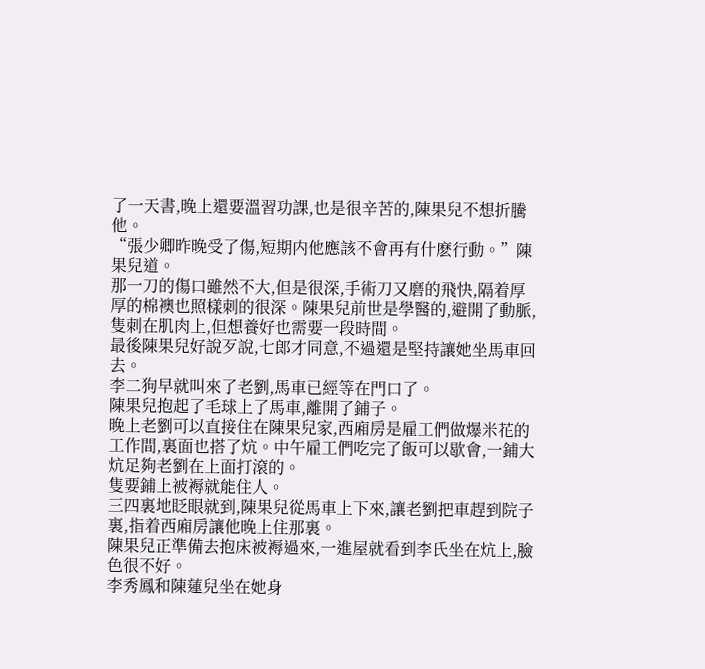了一天書,晚上還要溫習功課,也是很辛苦的,陳果兒不想折騰他。
“張少卿昨晚受了傷,短期内他應該不會再有什麽行動。”陳果兒道。
那一刀的傷口雖然不大,但是很深,手術刀又磨的飛快,隔着厚厚的棉襖也照樣刺的很深。陳果兒前世是學醫的,避開了動脈,隻刺在肌肉上,但想養好也需要一段時間。
最後陳果兒好說歹說,七郎才同意,不過還是堅持讓她坐馬車回去。
李二狗早就叫來了老劉,馬車已經等在門口了。
陳果兒抱起了毛球上了馬車,離開了鋪子。
晚上老劉可以直接住在陳果兒家,西廂房是雇工們做爆米花的工作間,裏面也搭了炕。中午雇工們吃完了飯可以歇會,一鋪大炕足夠老劉在上面打滾的。
隻要鋪上被褥就能住人。
三四裏地眨眼就到,陳果兒從馬車上下來,讓老劉把車趕到院子裏,指着西廂房讓他晚上住那裏。
陳果兒正準備去抱床被褥過來,一進屋就看到李氏坐在炕上,臉色很不好。
李秀鳳和陳蓮兒坐在她身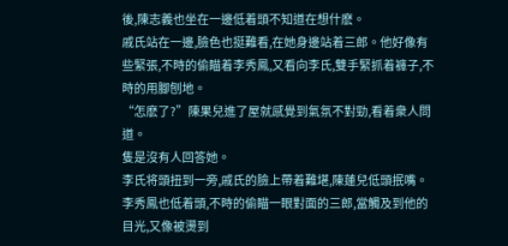後,陳志義也坐在一邊低着頭不知道在想什麽。
戚氏站在一邊,臉色也挺難看,在她身邊站着三郎。他好像有些緊張,不時的偷瞄着李秀鳳,又看向李氏,雙手緊抓着褲子,不時的用腳刨地。
“怎麽了?”陳果兒進了屋就感覺到氣氛不對勁,看着衆人問道。
隻是沒有人回答她。
李氏将頭扭到一旁,戚氏的臉上帶着難堪,陳蓮兒低頭抿嘴。李秀鳳也低着頭,不時的偷瞄一眼對面的三郎,當觸及到他的目光,又像被燙到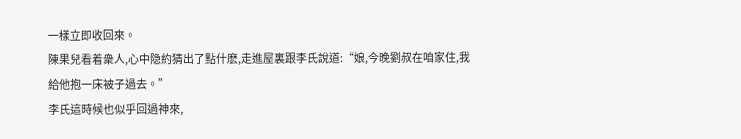一樣立即收回來。
陳果兒看着衆人,心中隐約猜出了點什麽,走進屋裏跟李氏說道:“娘,今晚劉叔在咱家住,我給他抱一床被子過去。”
李氏這時候也似乎回過神來,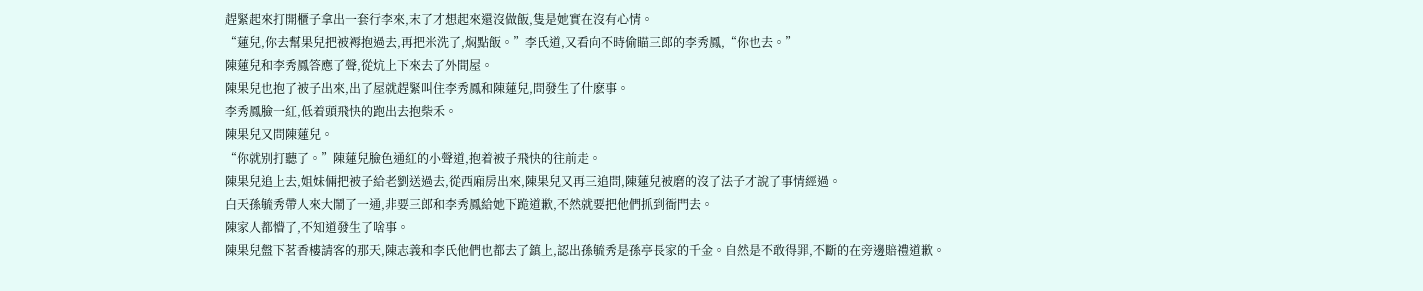趕緊起來打開櫃子拿出一套行李來,末了才想起來還沒做飯,隻是她實在沒有心情。
“蓮兒,你去幫果兒把被褥抱過去,再把米洗了,焖點飯。”李氏道,又看向不時偷瞄三郎的李秀鳳,“你也去。”
陳蓮兒和李秀鳳答應了聲,從炕上下來去了外間屋。
陳果兒也抱了被子出來,出了屋就趕緊叫住李秀鳳和陳蓮兒,問發生了什麽事。
李秀鳳臉一紅,低着頭飛快的跑出去抱柴禾。
陳果兒又問陳蓮兒。
“你就别打聽了。”陳蓮兒臉色通紅的小聲道,抱着被子飛快的往前走。
陳果兒追上去,姐妹倆把被子給老劉送過去,從西廂房出來,陳果兒又再三追問,陳蓮兒被磨的沒了法子才說了事情經過。
白天孫毓秀帶人來大鬧了一通,非要三郎和李秀鳳給她下跪道歉,不然就要把他們抓到衙門去。
陳家人都懵了,不知道發生了啥事。
陳果兒盤下茗香樓請客的那天,陳志義和李氏他們也都去了鎮上,認出孫毓秀是孫亭長家的千金。自然是不敢得罪,不斷的在旁邊賠禮道歉。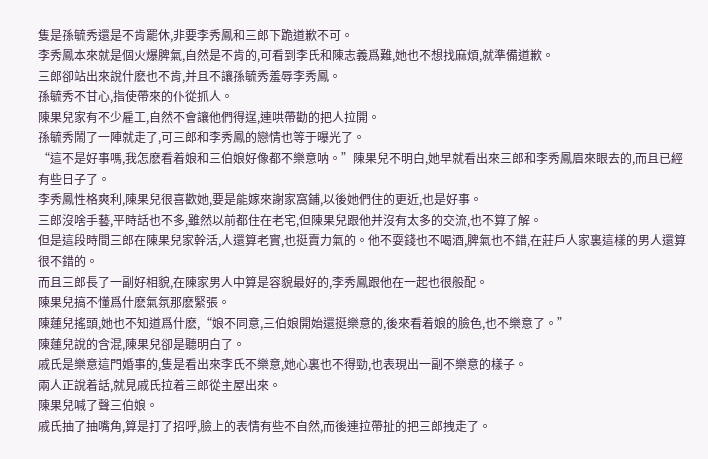隻是孫毓秀還是不肯罷休,非要李秀鳳和三郎下跪道歉不可。
李秀鳳本來就是個火爆脾氣,自然是不肯的,可看到李氏和陳志義爲難,她也不想找麻煩,就準備道歉。
三郎卻站出來說什麽也不肯,并且不讓孫毓秀羞辱李秀鳳。
孫毓秀不甘心,指使帶來的仆從抓人。
陳果兒家有不少雇工,自然不會讓他們得逞,連哄帶勸的把人拉開。
孫毓秀鬧了一陣就走了,可三郎和李秀鳳的戀情也等于曝光了。
“這不是好事嗎,我怎麽看着娘和三伯娘好像都不樂意呐。”陳果兒不明白,她早就看出來三郎和李秀鳳眉來眼去的,而且已經有些日子了。
李秀鳳性格爽利,陳果兒很喜歡她,要是能嫁來謝家窩鋪,以後她們住的更近,也是好事。
三郎沒啥手藝,平時話也不多,雖然以前都住在老宅,但陳果兒跟他并沒有太多的交流,也不算了解。
但是這段時間三郎在陳果兒家幹活,人還算老實,也挺賣力氣的。他不耍錢也不喝酒,脾氣也不錯,在莊戶人家裏這樣的男人還算很不錯的。
而且三郎長了一副好相貌,在陳家男人中算是容貌最好的,李秀鳳跟他在一起也很般配。
陳果兒搞不懂爲什麽氣氛那麽緊張。
陳蓮兒搖頭,她也不知道爲什麽,“娘不同意,三伯娘開始還挺樂意的,後來看着娘的臉色,也不樂意了。”
陳蓮兒說的含混,陳果兒卻是聽明白了。
戚氏是樂意這門婚事的,隻是看出來李氏不樂意,她心裏也不得勁,也表現出一副不樂意的樣子。
兩人正說着話,就見戚氏拉着三郎從主屋出來。
陳果兒喊了聲三伯娘。
戚氏抽了抽嘴角,算是打了招呼,臉上的表情有些不自然,而後連拉帶扯的把三郎拽走了。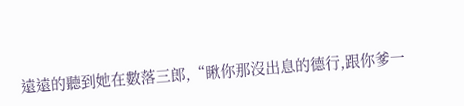遠遠的聽到她在數落三郎,“瞅你那沒出息的德行,跟你爹一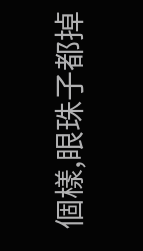個樣,眼珠子都掉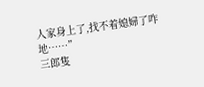人家身上了,找不着媳婦了咋地……”
三郎隻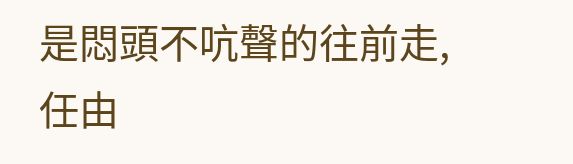是悶頭不吭聲的往前走,任由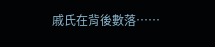戚氏在背後數落……